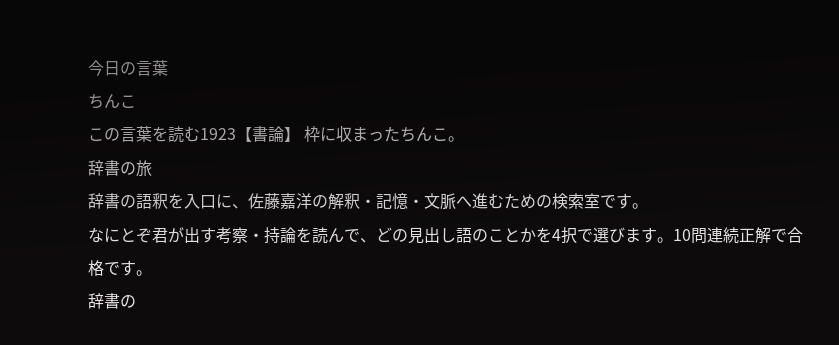今日の言葉
ちんこ
この言葉を読む1923【書論】 枠に収まったちんこ。
辞書の旅
辞書の語釈を入口に、佐藤嘉洋の解釈・記憶・文脈へ進むための検索室です。
なにとぞ君が出す考察・持論を読んで、どの見出し語のことかを4択で選びます。10問連続正解で合格です。
辞書の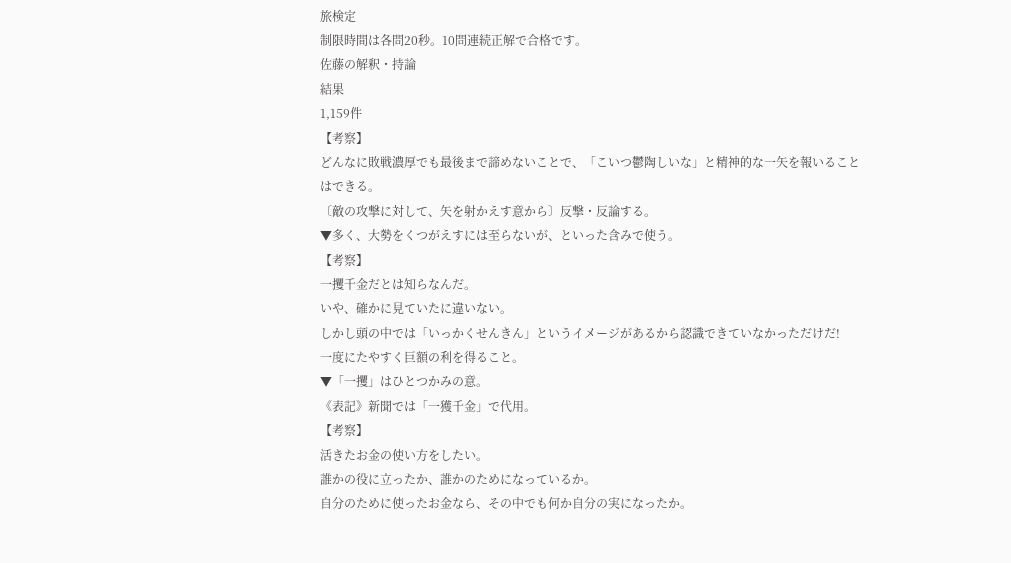旅検定
制限時間は各問20秒。10問連続正解で合格です。
佐藤の解釈・持論
結果
1,159件
【考察】
どんなに敗戦濃厚でも最後まで諦めないことで、「こいつ鬱陶しいな」と精神的な一矢を報いることはできる。
〔敵の攻撃に対して、矢を射かえす意から〕反撃・反論する。
▼多く、大勢をくつがえすには至らないが、といった含みで使う。
【考察】
一攫千金だとは知らなんだ。
いや、確かに見ていたに違いない。
しかし頭の中では「いっかくせんきん」というイメージがあるから認識できていなかっただけだ!
一度にたやすく巨額の利を得ること。
▼「一攫」はひとつかみの意。
《表記》新聞では「一獲千金」で代用。
【考察】
活きたお金の使い方をしたい。
誰かの役に立ったか、誰かのためになっているか。
自分のために使ったお金なら、その中でも何か自分の実になったか。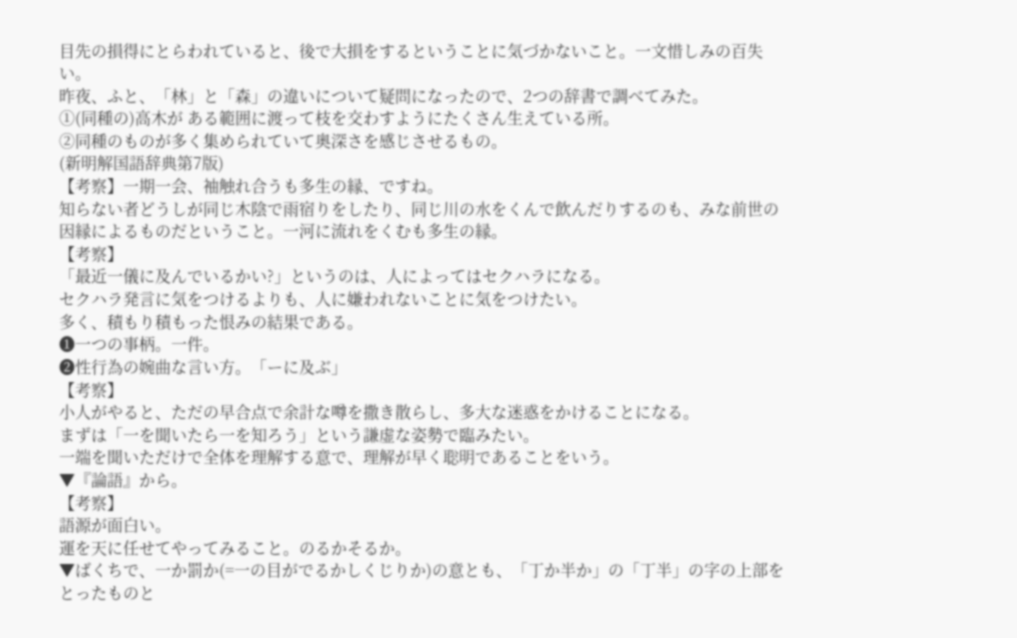目先の損得にとらわれていると、後で大損をするということに気づかないこと。一文惜しみの百失い。
昨夜、ふと、「林」と「森」の違いについて疑問になったので、2つの辞書で調べてみた。
①(同種の)高木が ある範囲に渡って枝を交わすようにたくさん生えている所。
②同種のものが多く集められていて奥深さを感じさせるもの。
(新明解国語辞典第7版)
【考察】一期一会、袖触れ合うも多生の縁、ですね。
知らない者どうしが同じ木陰で雨宿りをしたり、同じ川の水をくんで飲んだりするのも、みな前世の因縁によるものだということ。一河に流れをくむも多生の縁。
【考察】
「最近一儀に及んでいるかい?」というのは、人によってはセクハラになる。
セクハラ発言に気をつけるよりも、人に嫌われないことに気をつけたい。
多く、積もり積もった恨みの結果である。
❶一つの事柄。一件。
❷性行為の婉曲な言い方。「ーに及ぶ」
【考察】
小人がやると、ただの早合点で余計な噂を撒き散らし、多大な迷惑をかけることになる。
まずは「一を聞いたら一を知ろう」という謙虚な姿勢で臨みたい。
一端を聞いただけで全体を理解する意で、理解が早く聡明であることをいう。
▼『論語』から。
【考察】
語源が面白い。
運を天に任せてやってみること。のるかそるか。
▼ばくちで、一か罰か(=一の目がでるかしくじりか)の意とも、「丁か半か」の「丁半」の字の上部をとったものと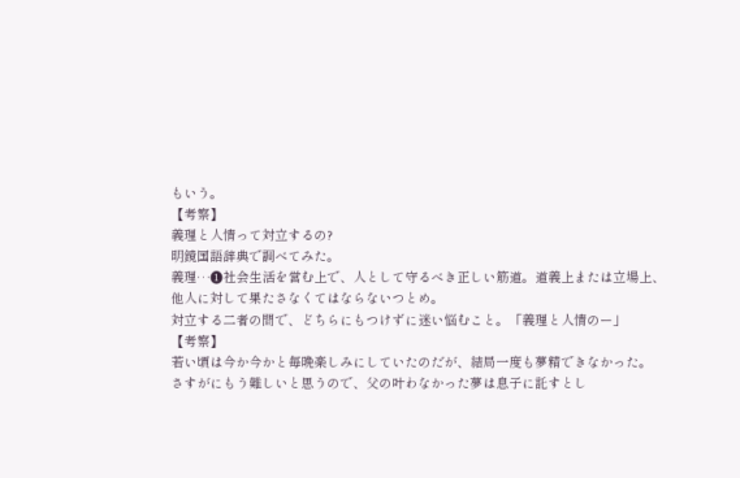もいう。
【考察】
義理と人情って対立するの?
明鏡国語辞典で調べてみた。
義理…❶社会生活を営む上で、人として守るべき正しい筋道。道義上または立場上、他人に対して果たさなくてはならないつとめ。
対立する二者の間で、どちらにもつけずに迷い悩むこと。「義理と人情のー」
【考察】
若い頃は今か今かと毎晩楽しみにしていたのだが、結局一度も夢精できなかった。
さすがにもう難しいと思うので、父の叶わなかった夢は息子に託すとし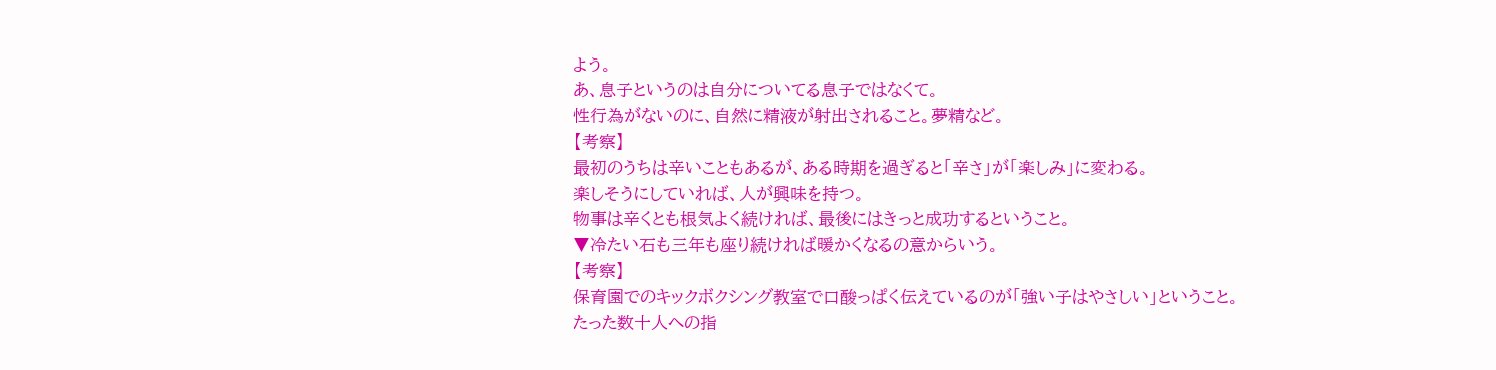よう。
あ、息子というのは自分についてる息子ではなくて。
性行為がないのに、自然に精液が射出されること。夢精など。
【考察】
最初のうちは辛いこともあるが、ある時期を過ぎると「辛さ」が「楽しみ」に変わる。
楽しそうにしていれば、人が興味を持つ。
物事は辛くとも根気よく続ければ、最後にはきっと成功するということ。
▼冷たい石も三年も座り続ければ暖かくなるの意からいう。
【考察】
保育園でのキックボクシング教室で口酸っぱく伝えているのが「強い子はやさしい」ということ。
たった数十人への指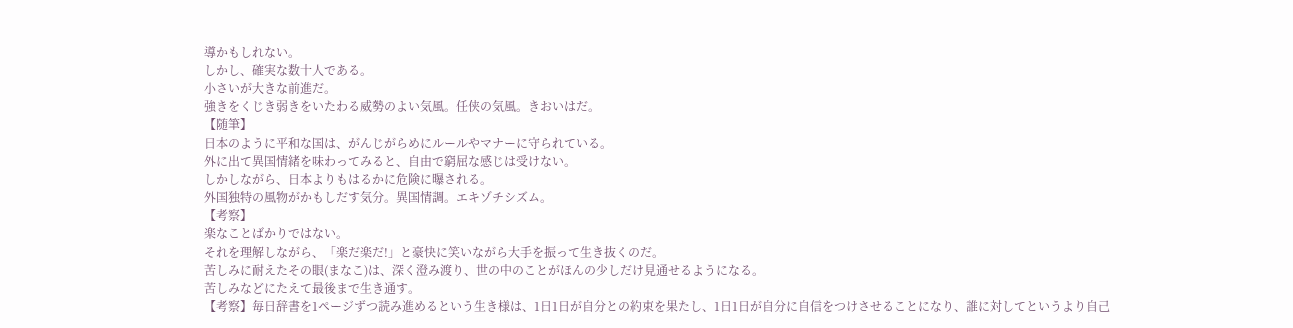導かもしれない。
しかし、確実な数十人である。
小さいが大きな前進だ。
強きをくじき弱きをいたわる威勢のよい気風。任侠の気風。きおいはだ。
【随筆】
日本のように平和な国は、がんじがらめにルールやマナーに守られている。
外に出て異国情緒を味わってみると、自由で窮屈な感じは受けない。
しかしながら、日本よりもはるかに危険に曝される。
外国独特の風物がかもしだす気分。異国情調。エキゾチシズム。
【考察】
楽なことばかりではない。
それを理解しながら、「楽だ楽だ!」と豪快に笑いながら大手を振って生き抜くのだ。
苦しみに耐えたその眼(まなこ)は、深く澄み渡り、世の中のことがほんの少しだけ見通せるようになる。
苦しみなどにたえて最後まで生き通す。
【考察】毎日辞書を1ページずつ読み進めるという生き様は、1日1日が自分との約束を果たし、1日1日が自分に自信をつけさせることになり、誰に対してというより自己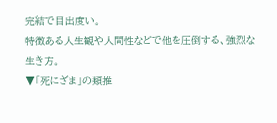完結で目出度い。
特徴ある人生観や人間性などで他を圧倒する、強烈な生き方。
▼「死にざま」の類推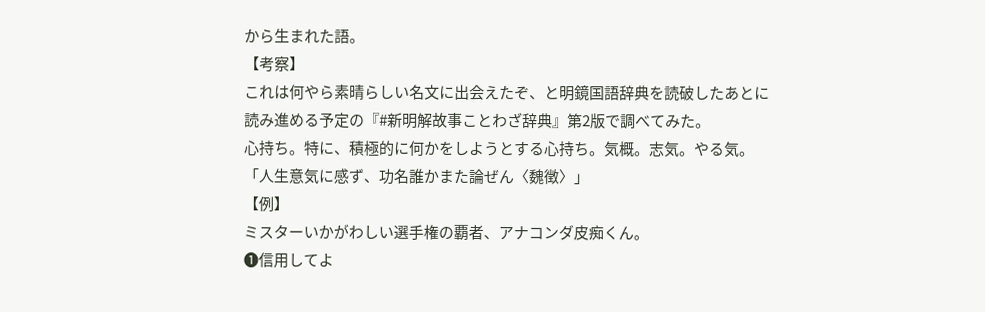から生まれた語。
【考察】
これは何やら素晴らしい名文に出会えたぞ、と明鏡国語辞典を読破したあとに読み進める予定の『#新明解故事ことわざ辞典』第2版で調べてみた。
心持ち。特に、積極的に何かをしようとする心持ち。気概。志気。やる気。「人生意気に感ず、功名誰かまた論ぜん〈魏徴〉」
【例】
ミスターいかがわしい選手権の覇者、アナコンダ皮痴くん。
❶信用してよ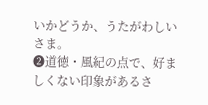いかどうか、うたがわしいさま。
❷道徳・風紀の点で、好ましくない印象があるさ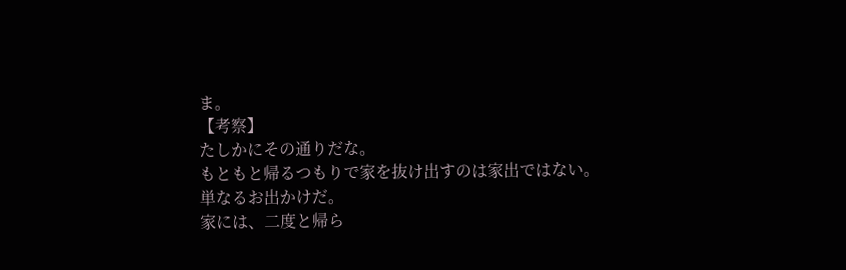ま。
【考察】
たしかにその通りだな。
もともと帰るつもりで家を抜け出すのは家出ではない。
単なるお出かけだ。
家には、二度と帰ら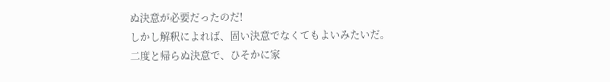ぬ決意が必要だったのだ!
しかし解釈によれば、固い決意でなくてもよいみたいだ。
二度と帰らぬ決意で、ひそかに家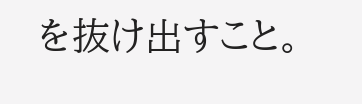を抜け出すこと。